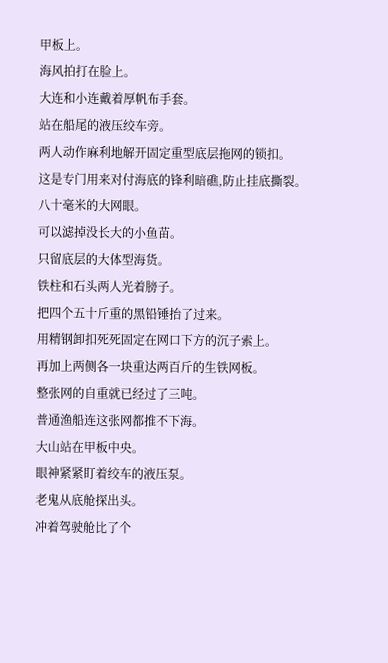甲板上。
海风拍打在脸上。
大连和小连戴着厚帆布手套。
站在船尾的液压绞车旁。
两人动作麻利地解开固定重型底层拖网的锁扣。
这是专门用来对付海底的锋利暗礁,防止挂底撕裂。
八十毫米的大网眼。
可以滤掉没长大的小鱼苗。
只留底层的大体型海货。
铁柱和石头两人光着膀子。
把四个五十斤重的黑铅锤抬了过来。
用精钢卸扣死死固定在网口下方的沉子索上。
再加上两侧各一块重达两百斤的生铁网板。
整张网的自重就已经过了三吨。
普通渔船连这张网都推不下海。
大山站在甲板中央。
眼神紧紧盯着绞车的液压泵。
老鬼从底舱探出头。
冲着驾驶舱比了个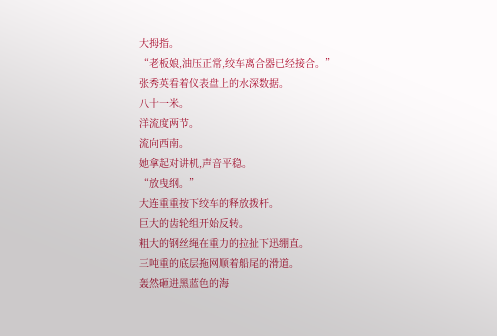大拇指。
“老板娘,油压正常,绞车离合器已经接合。”
张秀英看着仪表盘上的水深数据。
八十一米。
洋流度两节。
流向西南。
她拿起对讲机,声音平稳。
“放曳纲。”
大连重重按下绞车的释放拨杆。
巨大的齿轮组开始反转。
粗大的钢丝绳在重力的拉扯下迅绷直。
三吨重的底层拖网顺着船尾的滑道。
轰然砸进黑蓝色的海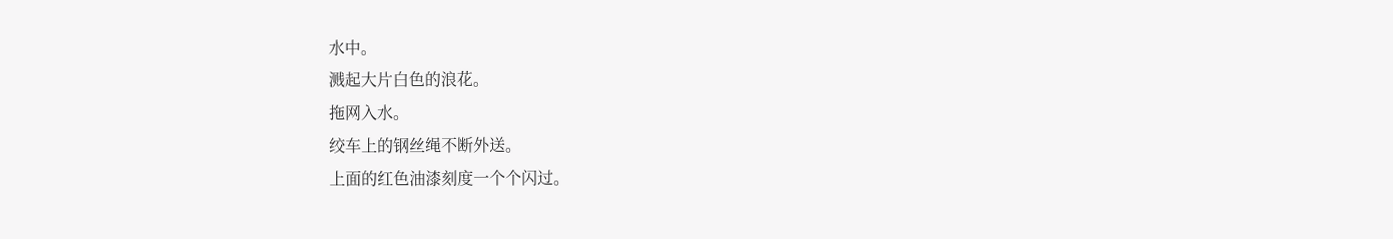水中。
溅起大片白色的浪花。
拖网入水。
绞车上的钢丝绳不断外送。
上面的红色油漆刻度一个个闪过。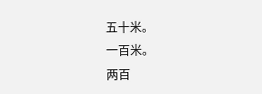五十米。
一百米。
两百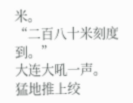米。
“二百八十米刻度到。”
大连大吼一声。
猛地推上绞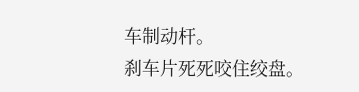车制动杆。
刹车片死死咬住绞盘。